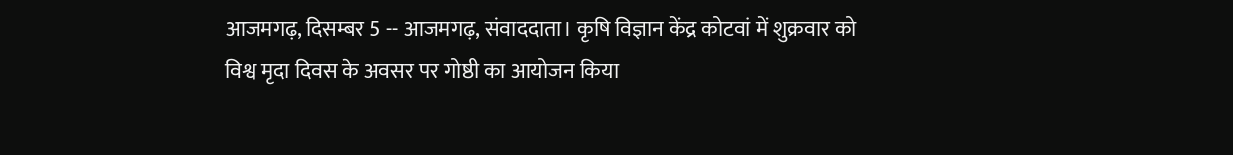आजमगढ़, दिसम्बर 5 -- आजमगढ़, संवाददाता। कृषि विज्ञान केंद्र कोटवां में शुक्रवार को विश्व मृदा दिवस के अवसर पर गोष्ठी का आयोजन किया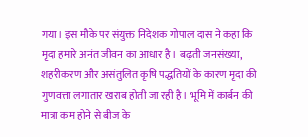गया। इस मौके पर संयुक्त निदेशक गोपाल दास ने कहा कि मृदा हमारे अनंत जीवन का आधार है। बढ़ती जनसंख्या, शहरीकरण और असंतुलित कृषि पद्धतियों के कारण मृदा की गुणवत्ता लगातार खराब होती जा रही है। भूमि में कार्बन की मात्रा कम होने से बीज के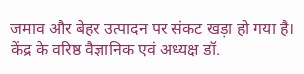जमाव और बेहर उत्पादन पर संकट खड़ा हो गया है। केंद्र के वरिष्ठ वैज्ञानिक एवं अध्यक्ष डॉ.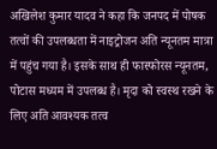अखिलेश कुमार यादव ने कहा कि जनपद में पोषक तत्वों की उपलब्धता में नाइट्रोजन अति न्यूनतम मात्रा में पहुंच गया है। इसके साथ ही फास्फोरस न्यूनतम, पोटास मध्यम में उपलब्ध है। मृदा को स्वस्थ रखने के लिए अति आवश्यक तत्व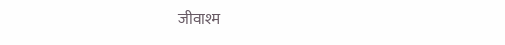जीवाश्म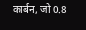कार्बन, जो 0.8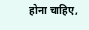होना चाहिए,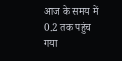आज के समय में 0.2 तक पहुंच गया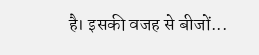है। इसकी वजह से बीजों...